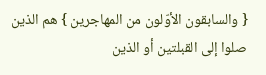{ والسابقون الأوّلون من المهاجرين } هم الذين صلوا إلى القبلتين أو الذين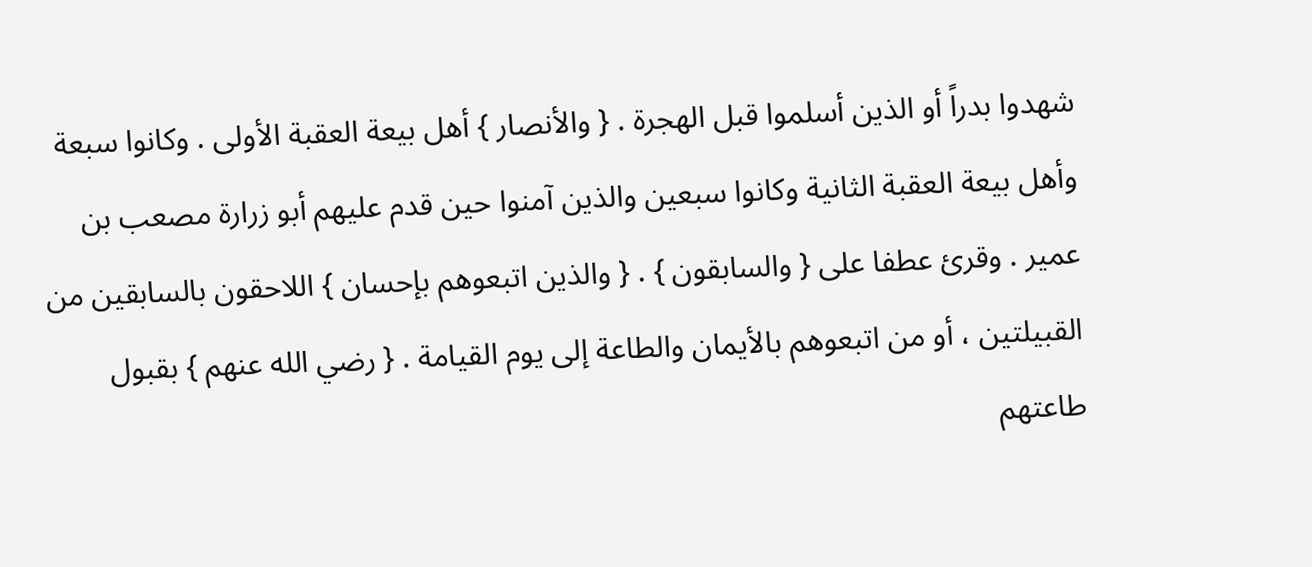شهدوا بدراً أو الذين أسلموا قبل الهجرة . { والأنصار } أهل بيعة العقبة الأولى . وكانوا سبعة وأهل بيعة العقبة الثانية وكانوا سبعين والذين آمنوا حين قدم عليهم أبو زرارة مصعب بن عمير . وقرئ عطفا على { والسابقون } . { والذين اتبعوهم بإحسان } اللاحقون بالسابقين من القبيلتين ، أو من اتبعوهم بالأيمان والطاعة إلى يوم القيامة . { رضي الله عنهم } بقبول طاعتهم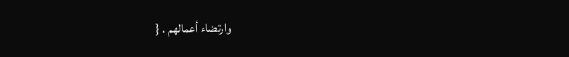وارتضاء أعمالهم . {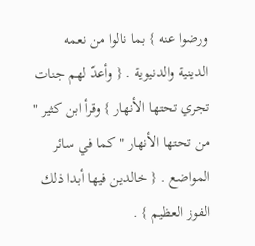ورضوا عنه } بما نالوا من نعمه الدينية والدنيوية . { وأعدّ لهم جنات تجري تحتها الأنهار } وقرأ ابن كثير " من تحتها الأنهار " كما في سائر المواضع . { خالدين فيها أبدا ذلك الفوز العظيم } .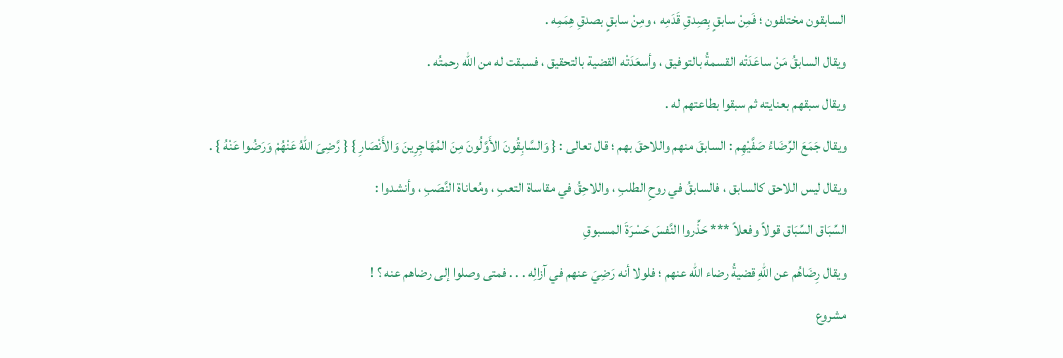السابقون مختلفون ؛ فَمِنْ سابقٍ بِصِدقِ قَدَمِه ، ومِنْ سابقٍ بصدقِ هِمَمِه .
ويقال السابقُ مَنْ ساعَدَتْه القسمةُ بالتوفيق ، وأسعَدَتْه القضية بالتحقيق ، فسبقت له من الله رحمتُه .
ويقال سبقهم بعنايته ثم سبقوا بطاعتهم له .
ويقال جَمَعَ الرِّضَاءُ صَفَّيْهِم : السابقَ منهم واللاحقَ بهم ؛ قال تعالى : { وَالسَّابِقُونَ الأَوَّلُونَ مِنَ المُهَاجِرِينَ وَالأَنْصَارِ } { رَّضِىَ اللهُ عَنْهُمْ وَرَضُوا عَنْهُ } .
ويقال ليس اللاحق كالسابق ، فالسابقُ في روحِ الطلبِ ، واللاحِقُ في مقاساة التعبِ ، ومُعاناة النَّصَبِ ، وأنشدوا :
السِّبَاق السِّبَاق قولاً وفعلاً *** حَذِّروا النَّفسَ حَسْرَةَ المسبوقِ
ويقال رِضَاهُم عن اللهِ قضيةُ رضاء الله عنهم ؛ فلولا أنه رَضِيَ عنهم في آزالِه . . . فمتى وصلوا إلى رضاهم عنه ؟ !
مشروع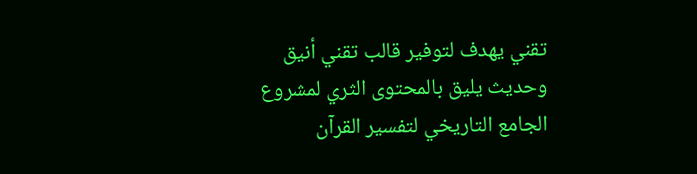تقني يهدف لتوفير قالب تقني أنيق وحديث يليق بالمحتوى الثري لمشروع الجامع التاريخي لتفسير القرآن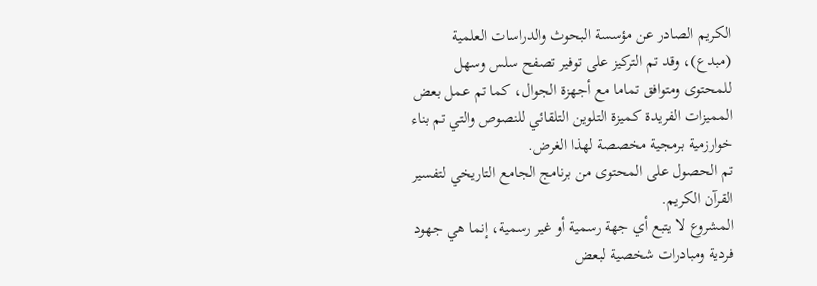الكريم الصادر عن مؤسسة البحوث والدراسات العلمية (مبدع)، وقد تم التركيز على توفير تصفح سلس وسهل للمحتوى ومتوافق تماما مع أجهزة الجوال، كما تم عمل بعض المميزات الفريدة كميزة التلوين التلقائي للنصوص والتي تم بناء خوارزمية برمجية مخصصة لهذا الغرض.
تم الحصول على المحتوى من برنامج الجامع التاريخي لتفسير القرآن الكريم.
المشروع لا يتبع أي جهة رسمية أو غير رسمية، إنما هي جهود فردية ومبادرات شخصية لبعض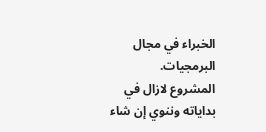الخبراء في مجال البرمجيات.
المشروع لازال في بداياته وننوي إن شاء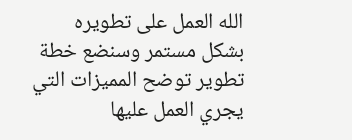الله العمل على تطويره بشكل مستمر وسنضع خطة تطوير توضح المميزات التي يجري العمل عليها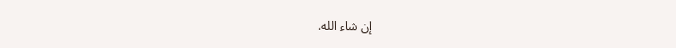إن شاء الله.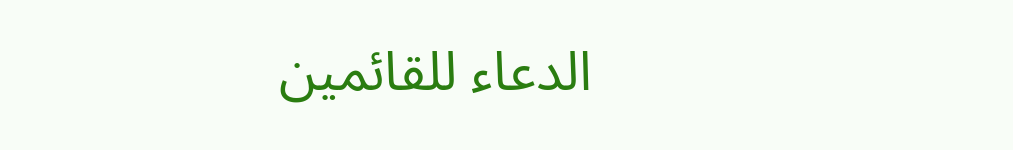الدعاء للقائمين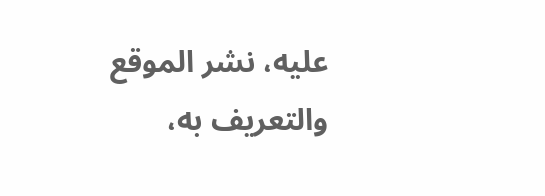عليه، نشر الموقع والتعريف به،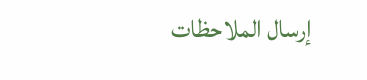إرسال الملاحظات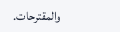والمقترحات.